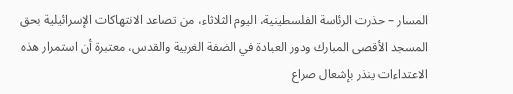المسار – حذرت الرئاسة الفلسطينية، اليوم الثلاثاء، من تصاعد الانتهاكات الإسرائيلية بحق المسجد الأقصى المبارك ودور العبادة في الضفة الغربية والقدس، معتبرة أن استمرار هذه الاعتداءات ينذر بإشعال صراع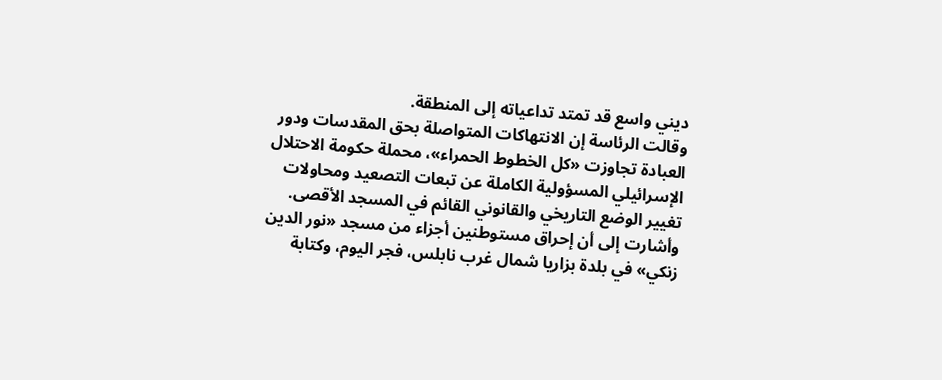ديني واسع قد تمتد تداعياته إلى المنطقة.
وقالت الرئاسة إن الانتهاكات المتواصلة بحق المقدسات ودور العبادة تجاوزت «كل الخطوط الحمراء»، محملة حكومة الاحتلال الإسرائيلي المسؤولية الكاملة عن تبعات التصعيد ومحاولات تغيير الوضع التاريخي والقانوني القائم في المسجد الأقصى.
وأشارت إلى أن إحراق مستوطنين أجزاء من مسجد «نور الدين زنكي» في بلدة بزاريا شمال غرب نابلس، فجر اليوم، وكتابة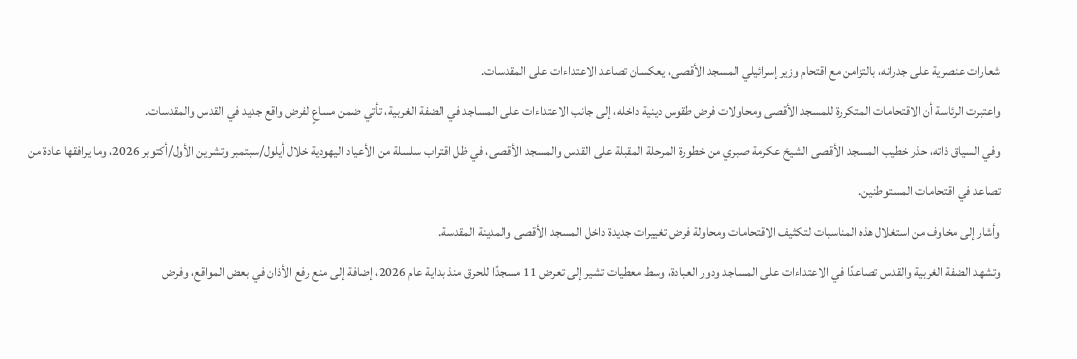شعارات عنصرية على جدرانه، بالتزامن مع اقتحام وزير إسرائيلي المسجد الأقصى، يعكسان تصاعد الاعتداءات على المقدسات.
واعتبرت الرئاسة أن الاقتحامات المتكررة للمسجد الأقصى ومحاولات فرض طقوس دينية داخله، إلى جانب الاعتداءات على المساجد في الضفة الغربية، تأتي ضمن مساعٍ لفرض واقع جديد في القدس والمقدسات.
وفي السياق ذاته، حذر خطيب المسجد الأقصى الشيخ عكرمة صبري من خطورة المرحلة المقبلة على القدس والمسجد الأقصى، في ظل اقتراب سلسلة من الأعياد اليهودية خلال أيلول/سبتمبر وتشرين الأول/أكتوبر 2026، وما يرافقها عادة من تصاعد في اقتحامات المستوطنين.
وأشار إلى مخاوف من استغلال هذه المناسبات لتكثيف الاقتحامات ومحاولة فرض تغييرات جديدة داخل المسجد الأقصى والمدينة المقدسة.
وتشهد الضفة الغربية والقدس تصاعدًا في الاعتداءات على المساجد ودور العبادة، وسط معطيات تشير إلى تعرض 11 مسجدًا للحرق منذ بداية عام 2026، إضافة إلى منع رفع الأذان في بعض المواقع، وفرض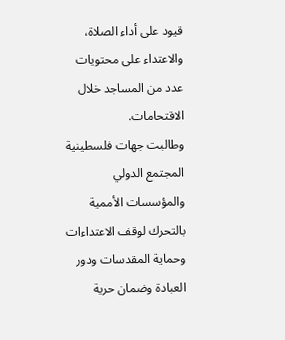قيود على أداء الصلاة، والاعتداء على محتويات عدد من المساجد خلال الاقتحامات.
وطالبت جهات فلسطينية المجتمع الدولي والمؤسسات الأممية بالتحرك لوقف الاعتداءات وحماية المقدسات ودور العبادة وضمان حرية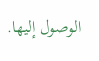الوصول إليها.